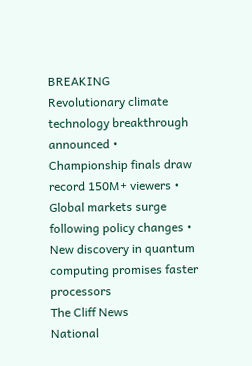BREAKING
Revolutionary climate technology breakthrough announced • Championship finals draw record 150M+ viewers • Global markets surge following policy changes • New discovery in quantum computing promises faster processors
The Cliff News
National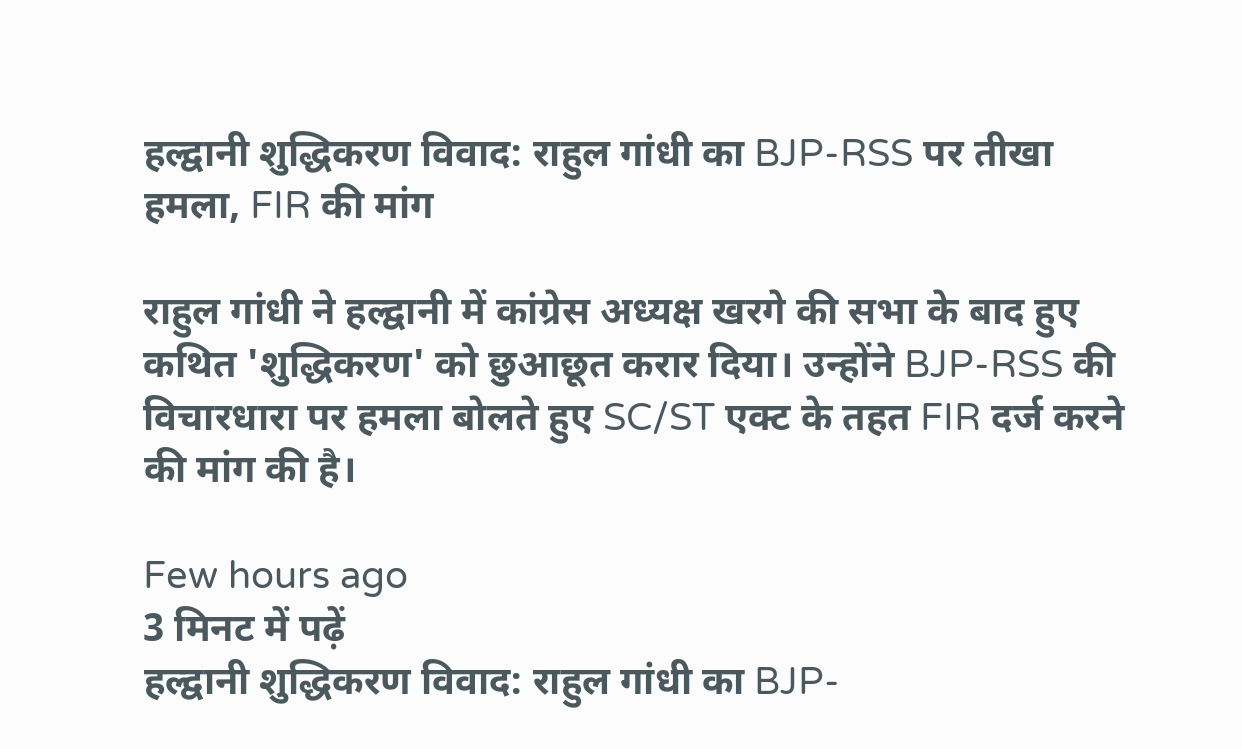हल्द्वानी शुद्धिकरण विवाद: राहुल गांधी का BJP-RSS पर तीखा हमला, FIR की मांग

राहुल गांधी ने हल्द्वानी में कांग्रेस अध्यक्ष खरगे की सभा के बाद हुए कथित 'शुद्धिकरण' को छुआछूत करार दिया। उन्होंने BJP-RSS की विचारधारा पर हमला बोलते हुए SC/ST एक्ट के तहत FIR दर्ज करने की मांग की है।

Few hours ago
3 मिनट में पढ़ें
हल्द्वानी शुद्धिकरण विवाद: राहुल गांधी का BJP-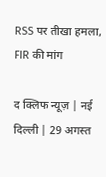RSS पर तीखा हमला, FIR की मांग

द क्लिफ न्यूज़ | नई दिल्ली | 29 अगस्त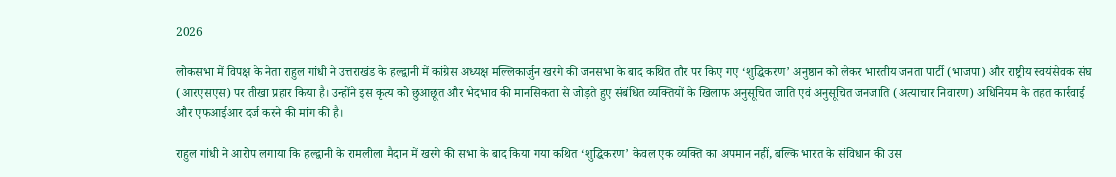2026

लोकसभा में विपक्ष के नेता राहुल गांधी ने उत्तराखंड के हल्द्वानी में कांग्रेस अध्यक्ष मल्लिकार्जुन खरगे की जनसभा के बाद कथित तौर पर किए गए ‘शुद्धिकरण’ अनुष्ठान को लेकर भारतीय जनता पार्टी (भाजपा) और राष्ट्रीय स्वयंसेवक संघ (आरएसएस) पर तीखा प्रहार किया है। उन्होंने इस कृत्य को छुआछूत और भेदभाव की मानसिकता से जोड़ते हुए संबंधित व्यक्तियों के खिलाफ अनुसूचित जाति एवं अनुसूचित जनजाति (अत्याचार निवारण) अधिनियम के तहत कार्रवाई और एफआईआर दर्ज करने की मांग की है।

राहुल गांधी ने आरोप लगाया कि हल्द्वानी के रामलीला मैदान में खरगे की सभा के बाद किया गया कथित ‘शुद्धिकरण’ केवल एक व्यक्ति का अपमान नहीं, बल्कि भारत के संविधान की उस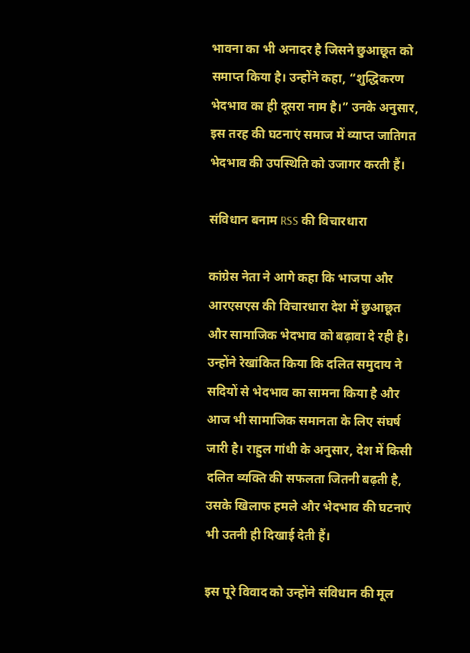भावना का भी अनादर है जिसने छुआछूत को समाप्त किया है। उन्होंने कहा, “शुद्धिकरण भेदभाव का ही दूसरा नाम है।” उनके अनुसार, इस तरह की घटनाएं समाज में व्याप्त जातिगत भेदभाव की उपस्थिति को उजागर करती हैं।

संविधान बनाम RSS की विचारधारा

कांग्रेस नेता ने आगे कहा कि भाजपा और आरएसएस की विचारधारा देश में छुआछूत और सामाजिक भेदभाव को बढ़ावा दे रही है। उन्होंने रेखांकित किया कि दलित समुदाय ने सदियों से भेदभाव का सामना किया है और आज भी सामाजिक समानता के लिए संघर्ष जारी है। राहुल गांधी के अनुसार, देश में किसी दलित व्यक्ति की सफलता जितनी बढ़ती है, उसके खिलाफ हमले और भेदभाव की घटनाएं भी उतनी ही दिखाई देती हैं।

इस पूरे विवाद को उन्होंने संविधान की मूल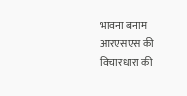भावना बनाम आरएसएस की विचारधारा की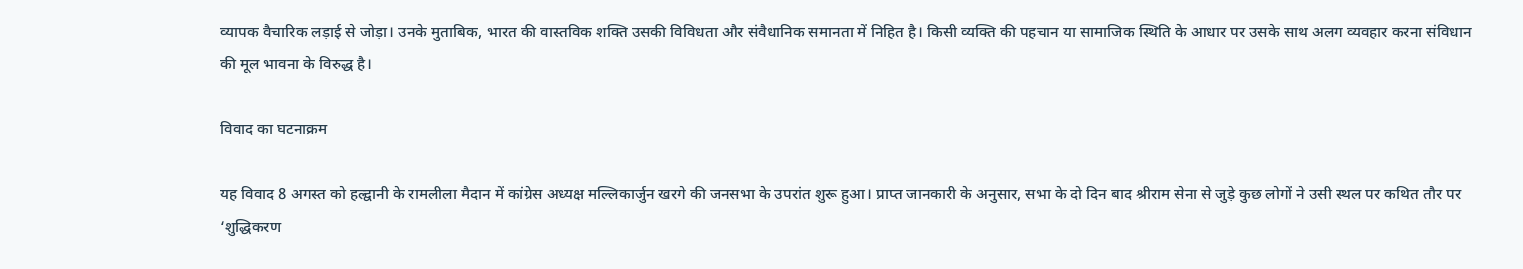व्यापक वैचारिक लड़ाई से जोड़ा। उनके मुताबिक, भारत की वास्तविक शक्ति उसकी विविधता और संवैधानिक समानता में निहित है। किसी व्यक्ति की पहचान या सामाजिक स्थिति के आधार पर उसके साथ अलग व्यवहार करना संविधान की मूल भावना के विरुद्ध है।

विवाद का घटनाक्रम

यह विवाद 8 अगस्त को हल्द्वानी के रामलीला मैदान में कांग्रेस अध्यक्ष मल्लिकार्जुन खरगे की जनसभा के उपरांत शुरू हुआ। प्राप्त जानकारी के अनुसार, सभा के दो दिन बाद श्रीराम सेना से जुड़े कुछ लोगों ने उसी स्थल पर कथित तौर पर ‘शुद्धिकरण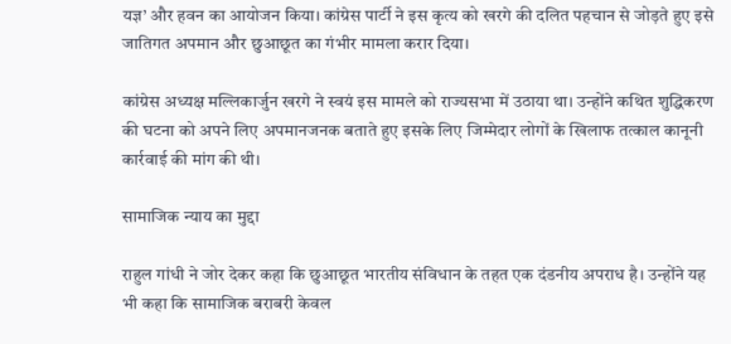यज्ञ’ और हवन का आयोजन किया। कांग्रेस पार्टी ने इस कृत्य को खरगे की दलित पहचान से जोड़ते हुए इसे जातिगत अपमान और छुआछूत का गंभीर मामला करार दिया।

कांग्रेस अध्यक्ष मल्लिकार्जुन खरगे ने स्वयं इस मामले को राज्यसभा में उठाया था। उन्होंने कथित शुद्धिकरण की घटना को अपने लिए अपमानजनक बताते हुए इसके लिए जिम्मेदार लोगों के खिलाफ तत्काल कानूनी कार्रवाई की मांग की थी।

सामाजिक न्याय का मुद्दा

राहुल गांधी ने जोर देकर कहा कि छुआछूत भारतीय संविधान के तहत एक दंडनीय अपराध है। उन्होंने यह भी कहा कि सामाजिक बराबरी केवल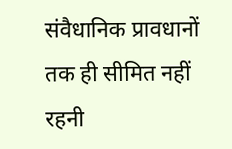संवैधानिक प्रावधानों तक ही सीमित नहीं रहनी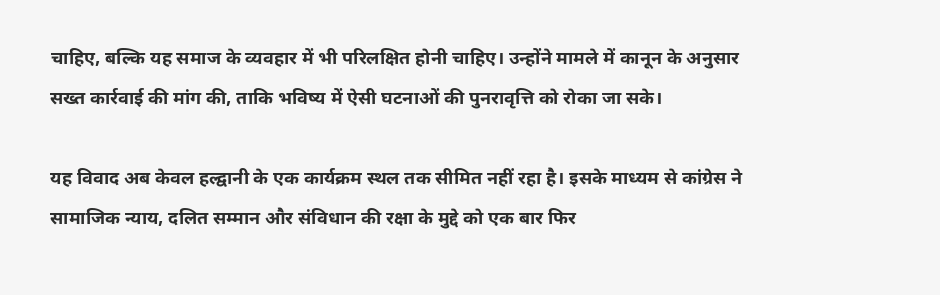चाहिए, बल्कि यह समाज के व्यवहार में भी परिलक्षित होनी चाहिए। उन्होंने मामले में कानून के अनुसार सख्त कार्रवाई की मांग की, ताकि भविष्य में ऐसी घटनाओं की पुनरावृत्ति को रोका जा सके।

यह विवाद अब केवल हल्द्वानी के एक कार्यक्रम स्थल तक सीमित नहीं रहा है। इसके माध्यम से कांग्रेस ने सामाजिक न्याय, दलित सम्मान और संविधान की रक्षा के मुद्दे को एक बार फिर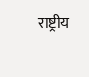राष्ट्रीय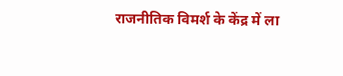राजनीतिक विमर्श के केंद्र में ला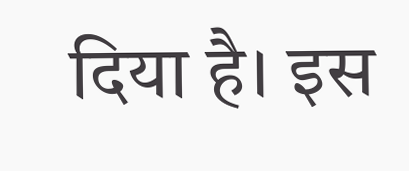दिया है। इस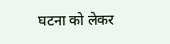घटना को लेकर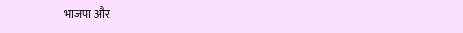भाजपा और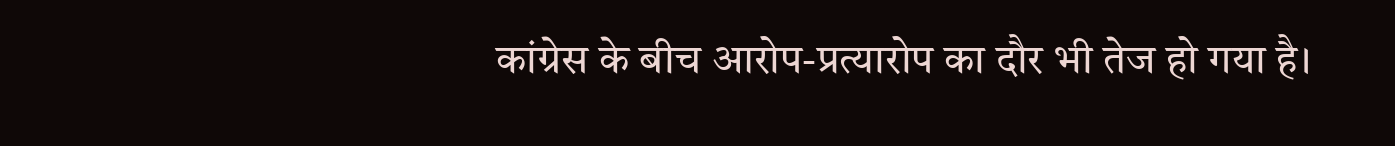कांग्रेस के बीच आरोप-प्रत्यारोप का दौर भी तेज हो गया है।